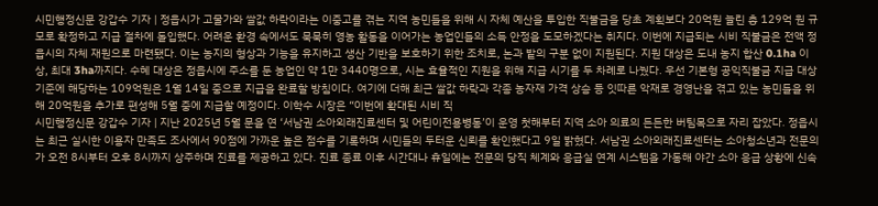시민행정신문 강갑수 기자 | 정읍시가 고물가와 쌀값 하락이라는 이중고를 겪는 지역 농민들을 위해 시 자체 예산을 투입한 직불금을 당초 계획보다 20억원 늘린 총 129억 원 규모로 확정하고 지급 절차에 돌입했다. 어려운 환경 속에서도 묵묵히 영농 활동을 이어가는 농업인들의 소득 안정을 도모하겠다는 취지다. 이번에 지급되는 시비 직불금은 전액 정읍시의 자체 재원으로 마련됐다. 이는 농지의 형상과 기능을 유지하고 생산 기반을 보호하기 위한 조치로, 논과 밭의 구분 없이 지원된다. 지원 대상은 도내 농지 합산 0.1ha 이상, 최대 3ha까지다. 수혜 대상은 정읍시에 주소를 둔 농업인 약 1만 3440명으로, 시는 효율적인 지원을 위해 지급 시기를 두 차례로 나눴다. 우선 기본형 공익직불금 지급 대상 기준에 해당하는 109억원은 1월 14일 중으로 지급을 완료할 방침이다. 여기에 더해 최근 쌀값 하락과 각종 농자재 가격 상승 등 잇따른 악재로 경영난을 겪고 있는 농민들을 위해 20억원을 추가로 편성해 5월 중에 지급할 예정이다. 이학수 시장은 “이번에 확대된 시비 직
시민행정신문 강갑수 기자 | 지난 2025년 5월 문을 연 ‘서남권 소아외래진료센터 및 어린이전용병동’이 운영 첫해부터 지역 소아 의료의 든든한 버팀목으로 자리 잡았다. 정읍시는 최근 실시한 이용자 만족도 조사에서 90점에 가까운 높은 점수를 기록하며 시민들의 두터운 신뢰를 확인했다고 9일 밝혔다. 서남권 소아외래진료센터는 소아청소년과 전문의가 오전 8시부터 오후 8시까지 상주하며 진료를 제공하고 있다. 진료 종료 이후 시간대나 휴일에는 전문의 당직 체계와 응급실 연계 시스템을 가동해 야간 소아 응급 상황에 신속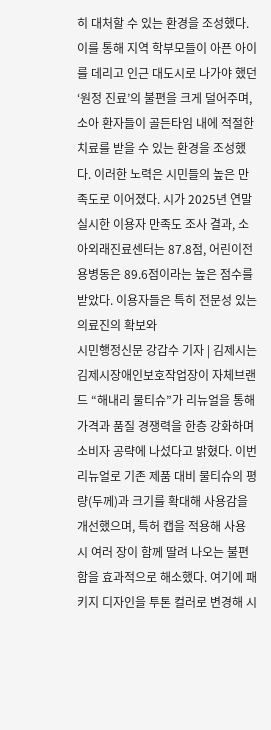히 대처할 수 있는 환경을 조성했다. 이를 통해 지역 학부모들이 아픈 아이를 데리고 인근 대도시로 나가야 했던 ‘원정 진료’의 불편을 크게 덜어주며, 소아 환자들이 골든타임 내에 적절한 치료를 받을 수 있는 환경을 조성했다. 이러한 노력은 시민들의 높은 만족도로 이어졌다. 시가 2025년 연말 실시한 이용자 만족도 조사 결과, 소아외래진료센터는 87.8점, 어린이전용병동은 89.6점이라는 높은 점수를 받았다. 이용자들은 특히 전문성 있는 의료진의 확보와
시민행정신문 강갑수 기자 | 김제시는 김제시장애인보호작업장이 자체브랜드 “해내리 물티슈”가 리뉴얼을 통해 가격과 품질 경쟁력을 한층 강화하며 소비자 공략에 나섰다고 밝혔다. 이번 리뉴얼로 기존 제품 대비 물티슈의 평량(두께)과 크기를 확대해 사용감을 개선했으며, 특허 캡을 적용해 사용 시 여러 장이 함께 딸려 나오는 불편함을 효과적으로 해소했다. 여기에 패키지 디자인을 투톤 컬러로 변경해 시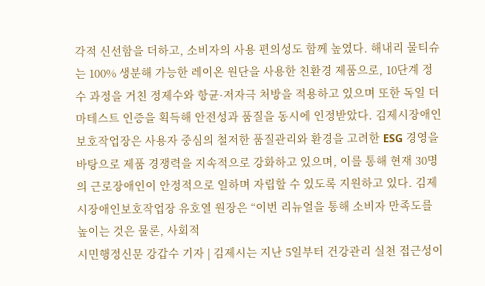각적 신선함을 더하고, 소비자의 사용 편의성도 함께 높였다. 해내리 물티슈는 100% 생분해 가능한 레이온 원단을 사용한 친환경 제품으로, 10단계 정수 과정을 거친 정제수와 항균·저자극 처방을 적용하고 있으며 또한 독일 더마테스트 인증을 획득해 안전성과 품질을 동시에 인정받았다. 김제시장애인보호작업장은 사용자 중심의 철저한 품질관리와 환경을 고려한 ESG 경영을 바탕으로 제품 경쟁력을 지속적으로 강화하고 있으며, 이를 통해 현재 30명의 근로장애인이 안정적으로 일하며 자립할 수 있도록 지원하고 있다. 김제시장애인보호작업장 유호열 원장은 “이번 리뉴얼을 통해 소비자 만족도를 높이는 것은 물론, 사회적
시민행정신문 강갑수 기자 | 김제시는 지난 5일부터 건강관리 실천 접근성이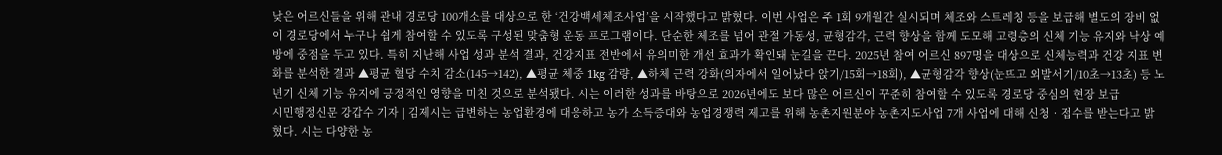낮은 어르신들을 위해 관내 경로당 100개소를 대상으로 한 ‘건강백세체조사업’을 시작했다고 밝혔다. 이번 사업은 주 1회 9개월간 실시되며 체조와 스트레칭 등을 보급해 별도의 장비 없이 경로당에서 누구나 쉽게 참여할 수 있도록 구성된 맞춤형 운동 프로그램이다. 단순한 체조를 넘어 관절 가동성, 균형감각, 근력 향상을 함께 도모해 고령층의 신체 기능 유지와 낙상 예방에 중점을 두고 있다. 특히 지난해 사업 성과 분석 결과, 건강지표 전반에서 유의미한 개선 효과가 확인돼 눈길을 끈다. 2025년 참여 어르신 897명을 대상으로 신체능력과 건강 지표 변화를 분석한 결과 ▲평균 혈당 수치 감소(145→142), ▲평균 체중 1kg 감량, ▲하체 근력 강화(의자에서 일어났다 앉기/15회→18회), ▲균형감각 향상(눈뜨고 외발서기/10초→13초) 등 노년기 신체 기능 유지에 긍정적인 영향을 미친 것으로 분석됐다. 시는 이러한 성과를 바탕으로 2026년에도 보다 많은 어르신이 꾸준히 참여할 수 있도록 경로당 중심의 현장 보급
시민행정신문 강갑수 기자 | 김제시는 급변하는 농업환경에 대응하고 농가 소득증대와 농업경쟁력 제고를 위해 농촌지원분야 농촌지도사업 7개 사업에 대해 신청‧접수를 받는다고 밝혔다. 시는 다양한 농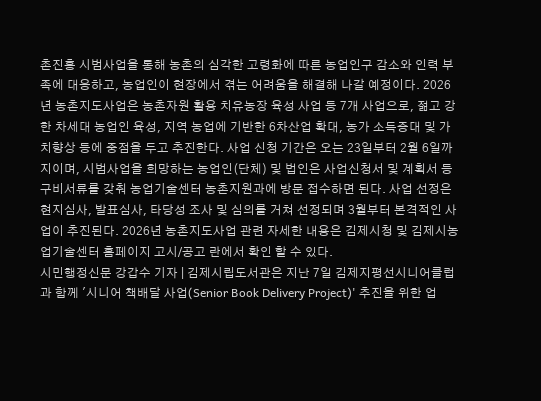촌진흥 시범사업을 통해 농촌의 심각한 고령화에 따른 농업인구 감소와 인력 부족에 대응하고, 농업인이 현장에서 겪는 어려움을 해결해 나갈 예정이다. 2026년 농촌지도사업은 농촌자원 활용 치유농장 육성 사업 등 7개 사업으로, 젊고 강한 차세대 농업인 육성, 지역 농업에 기반한 6차산업 확대, 농가 소득증대 및 가치향상 등에 중점을 두고 추진한다. 사업 신청 기간은 오는 23일부터 2월 6일까지이며, 시범사업을 희망하는 농업인(단체) 및 법인은 사업신청서 및 계획서 등 구비서류를 갖춰 농업기술센터 농촌지원과에 방문 접수하면 된다. 사업 선정은 현지심사, 발표심사, 타당성 조사 및 심의를 거쳐 선정되며 3월부터 본격적인 사업이 추진된다. 2026년 농촌지도사업 관련 자세한 내용은 김제시청 및 김제시농업기술센터 홈페이지 고시/공고 란에서 확인 할 수 있다.
시민행정신문 강갑수 기자 | 김제시립도서관은 지난 7일 김제지평선시니어클럽과 함께 '시니어 책배달 사업(Senior Book Delivery Project)' 추진을 위한 업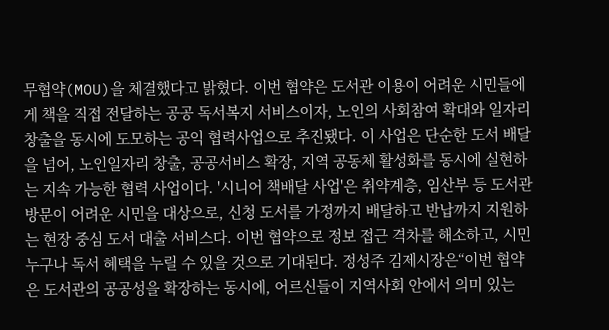무협약(MOU)을 체결했다고 밝혔다. 이번 협약은 도서관 이용이 어려운 시민들에게 책을 직접 전달하는 공공 독서복지 서비스이자, 노인의 사회참여 확대와 일자리 창출을 동시에 도모하는 공익 협력사업으로 추진됐다. 이 사업은 단순한 도서 배달을 넘어, 노인일자리 창출, 공공서비스 확장, 지역 공동체 활성화를 동시에 실현하는 지속 가능한 협력 사업이다. '시니어 책배달 사업'은 취약계층, 임산부 등 도서관 방문이 어려운 시민을 대상으로, 신청 도서를 가정까지 배달하고 반납까지 지원하는 현장 중심 도서 대출 서비스다. 이번 협약으로 정보 접근 격차를 해소하고, 시민 누구나 독서 혜택을 누릴 수 있을 것으로 기대된다. 정성주 김제시장은“이번 협약은 도서관의 공공성을 확장하는 동시에, 어르신들이 지역사회 안에서 의미 있는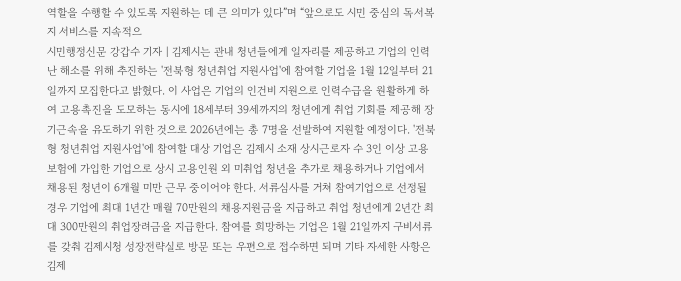역할을 수행할 수 있도록 지원하는 데 큰 의미가 있다”며 “앞으로도 시민 중심의 독서복지 서비스를 지속적으
시민행정신문 강갑수 기자 | 김제시는 관내 청년들에게 일자리를 제공하고 기업의 인력난 해소를 위해 추진하는 '전북형 청년취업 지원사업'에 참여할 기업을 1월 12일부터 21일까지 모집한다고 밝혔다. 이 사업은 기업의 인건비 지원으로 인력수급을 원활하게 하여 고용촉진을 도모하는 동시에 18세부터 39세까지의 청년에게 취업 기회를 제공해 장기근속을 유도하기 위한 것으로 2026년에는 총 7명을 선발하여 지원할 예정이다. '전북형 청년취업 지원사업'에 참여할 대상 기업은 김제시 소재 상시근로자 수 3인 이상 고용보험에 가입한 기업으로 상시 고용인원 외 미취업 청년을 추가로 채용하거나 기업에서 채용된 청년이 6개월 미만 근무 중이어야 한다. 서류심사를 거쳐 참여기업으로 선정될 경우 기업에 최대 1년간 매월 70만원의 채용지원금을 지급하고 취업 청년에게 2년간 최대 300만원의 취업장려금을 지급한다. 참여를 희망하는 기업은 1월 21일까지 구비서류를 갖춰 김제시청 성장전략실로 방문 또는 우편으로 접수하면 되며 기타 자세한 사항은 김제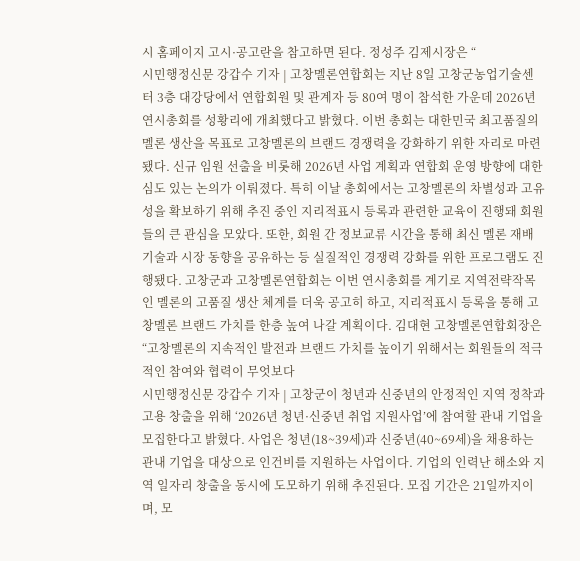시 홈페이지 고시·공고란을 참고하면 된다. 정성주 김제시장은 “
시민행정신문 강갑수 기자 | 고창멜론연합회는 지난 8일 고창군농업기술센터 3층 대강당에서 연합회원 및 관계자 등 80여 명이 참석한 가운데 2026년 연시총회를 성황리에 개최했다고 밝혔다. 이번 총회는 대한민국 최고품질의 멜론 생산을 목표로 고창멜론의 브랜드 경쟁력을 강화하기 위한 자리로 마련됐다. 신규 임원 선출을 비롯해 2026년 사업 계획과 연합회 운영 방향에 대한 심도 있는 논의가 이뤄졌다. 특히 이날 총회에서는 고창멜론의 차별성과 고유성을 확보하기 위해 추진 중인 지리적표시 등록과 관련한 교육이 진행돼 회원들의 큰 관심을 모았다. 또한, 회원 간 정보교류 시간을 통해 최신 멜론 재배 기술과 시장 동향을 공유하는 등 실질적인 경쟁력 강화를 위한 프로그램도 진행됐다. 고창군과 고창멜론연합회는 이번 연시총회를 계기로 지역전략작목인 멜론의 고품질 생산 체계를 더욱 공고히 하고, 지리적표시 등록을 통해 고창멜론 브랜드 가치를 한층 높여 나갈 계획이다. 김대현 고창멜론연합회장은 “고창멜론의 지속적인 발전과 브랜드 가치를 높이기 위해서는 회원들의 적극적인 참여와 협력이 무엇보다
시민행정신문 강갑수 기자 | 고창군이 청년과 신중년의 안정적인 지역 정착과 고용 창출을 위해 ‘2026년 청년·신중년 취업 지원사업’에 참여할 관내 기업을 모집한다고 밝혔다. 사업은 청년(18~39세)과 신중년(40~69세)을 채용하는 관내 기업을 대상으로 인건비를 지원하는 사업이다. 기업의 인력난 해소와 지역 일자리 창출을 동시에 도모하기 위해 추진된다. 모집 기간은 21일까지이며, 모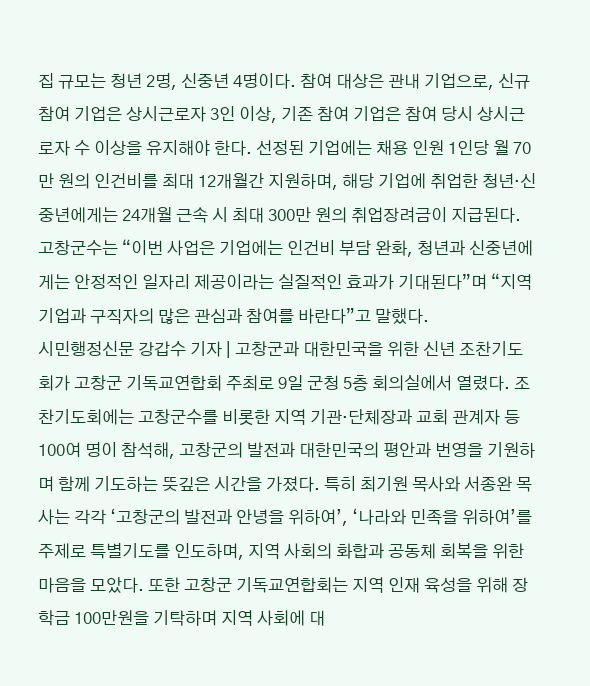집 규모는 청년 2명, 신중년 4명이다. 참여 대상은 관내 기업으로, 신규 참여 기업은 상시근로자 3인 이상, 기존 참여 기업은 참여 당시 상시근로자 수 이상을 유지해야 한다. 선정된 기업에는 채용 인원 1인당 월 70만 원의 인건비를 최대 12개월간 지원하며, 해당 기업에 취업한 청년·신중년에게는 24개월 근속 시 최대 300만 원의 취업장려금이 지급된다. 고창군수는 “이번 사업은 기업에는 인건비 부담 완화, 청년과 신중년에게는 안정적인 일자리 제공이라는 실질적인 효과가 기대된다”며 “지역 기업과 구직자의 많은 관심과 참여를 바란다”고 말했다.
시민행정신문 강갑수 기자 | 고창군과 대한민국을 위한 신년 조찬기도회가 고창군 기독교연합회 주최로 9일 군청 5층 회의실에서 열렸다. 조찬기도회에는 고창군수를 비롯한 지역 기관·단체장과 교회 관계자 등 100여 명이 참석해, 고창군의 발전과 대한민국의 평안과 번영을 기원하며 함께 기도하는 뜻깊은 시간을 가졌다. 특히 최기원 목사와 서종완 목사는 각각 ‘고창군의 발전과 안녕을 위하여’, ‘나라와 민족을 위하여’를 주제로 특별기도를 인도하며, 지역 사회의 화합과 공동체 회복을 위한 마음을 모았다. 또한 고창군 기독교연합회는 지역 인재 육성을 위해 장학금 100만원을 기탁하며 지역 사회에 대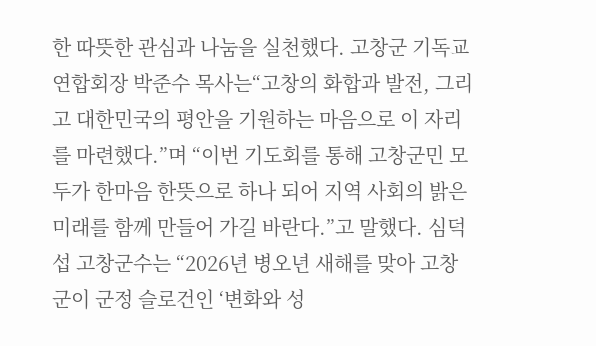한 따뜻한 관심과 나눔을 실천했다. 고창군 기독교연합회장 박준수 목사는“고창의 화합과 발전, 그리고 대한민국의 평안을 기원하는 마음으로 이 자리를 마련했다.”며 “이번 기도회를 통해 고창군민 모두가 한마음 한뜻으로 하나 되어 지역 사회의 밝은 미래를 함께 만들어 가길 바란다.”고 말했다. 심덕섭 고창군수는 “2026년 병오년 새해를 맞아 고창군이 군정 슬로건인 ‘변화와 성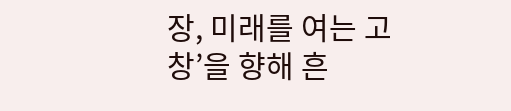장, 미래를 여는 고창’을 향해 흔